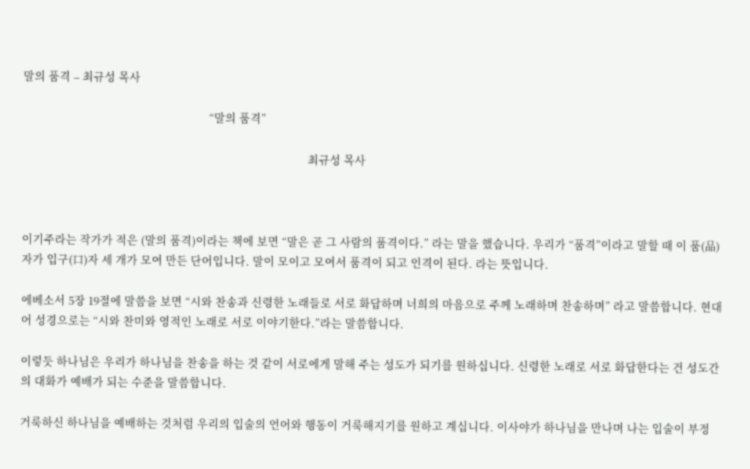말의 품격 – 최규성 목사

                                                              “말의 품격”

                                                                                               최규성 목사



이기주라는 작가가 적은 (말의 품격)이라는 책에 보면 “말은 곧 그 사람의 품격이다.” 라는 말을 했습니다. 우리가 “품격”이라고 말할 때 이 품(品)자가 입구(口)자 세 개가 모여 만든 단어입니다. 말이 모이고 모여서 품격이 되고 인격이 된다. 라는 뜻입니다.

에베소서 5장 19절에 말씀을 보면 “시와 찬송과 신령한 노래들로 서로 화답하며 너희의 마음으로 주께 노래하며 찬송하며” 라고 말씀합니다. 현대어 성경으로는 “시와 찬미와 영적인 노래로 서로 이야기한다.”라는 말씀합니다.

이렇듯 하나님은 우리가 하나님을 찬송을 하는 것 같이 서로에게 말해 주는 성도가 되기를 원하십니다. 신령한 노래로 서로 화답한다는 건 성도간의 대화가 예배가 되는 수준을 말씀합니다.

거룩하신 하나님을 예배하는 것처럼 우리의 입술의 언어와 행동이 거룩해지기를 원하고 계십니다. 이사야가 하나님을 만나며 나는 입술이 부정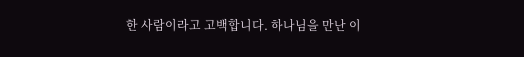한 사람이라고 고백합니다. 하나님을 만난 이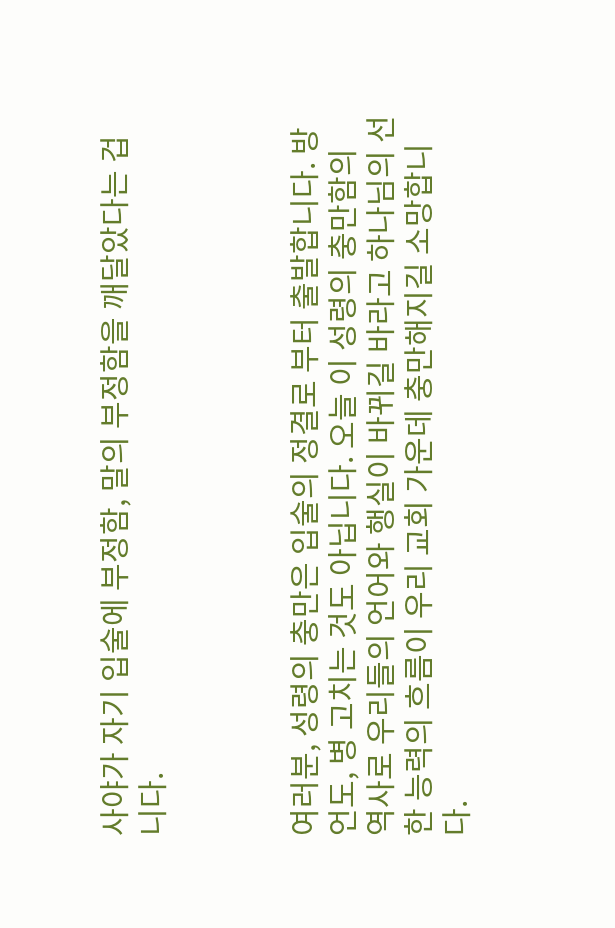사야가 자기 입술에 부정함, 말의 부정함을 깨달았다는 겁니다.



여러분, 성령의 충만은 입술의 정결로 부터 출발합니다. 방언도, 병 고치는 것도 아닙니다. 오늘 이 성령의 충만함의 역사로 우리들의 언어와 행실이 바뀌길 바라고 하나님의 선한 능력의 흐름이 우리 교회 가운데 충만해지길 소망합니다.